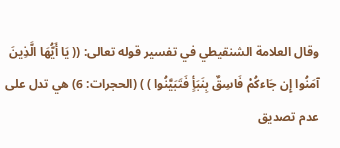وقال العلامة الشنقيطي في تفسير قوله تعالى: (( يَا أَيُّهَا الَّذِينَ آمَنُوا إِن جَاءكُمْ فَاسِقٌ بِنَبَأٍ فَتَبَيَّنُوا ) ) (الحجرات: 6) هي تدل على عدم تصديق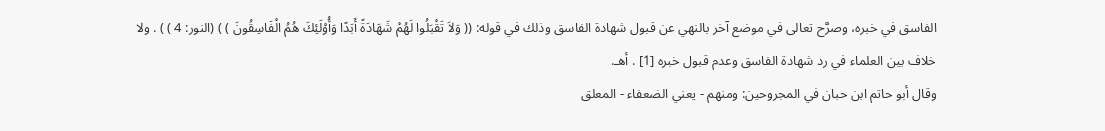الفاسق في خبره، وصرَّح تعالى في موضع آخر بالنهي عن قبول شهادة الفاسق وذلك في قوله: (( وَلاَ تَقْبَلُوا لَهُمْ شَهَادَةً أَبَدًا وَأُوْلَئِكَ هُمُ الْفَاسِقُونَ ) ) (النور: 4 ) ) . ولا خلاف بين العلماء في رد شهادة الفاسق وعدم قبول خبره [1] . أهـ.
وقال أبو حاتم ابن حبان في المجروحين: ومنهم - يعني الضعفاء - المعلق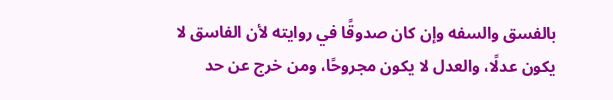بالفسق والسفه وإن كان صدوقًا في روايته لأن الفاسق لا يكون عدلًا، والعدل لا يكون مجروحًا، ومن خرج عن حد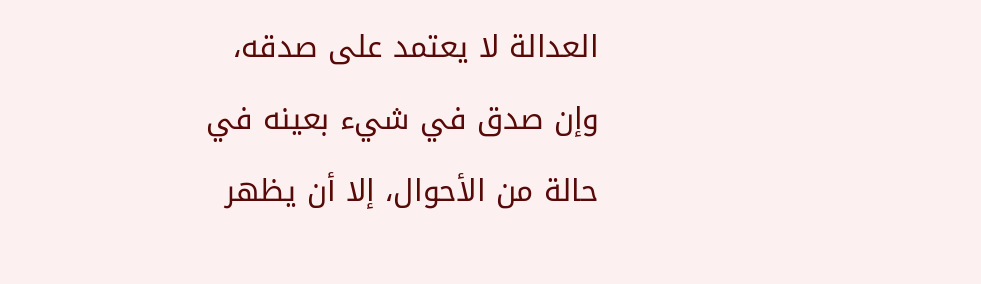العدالة لا يعتمد على صدقه، وإن صدق في شيء بعينه في حالة من الأحوال، إلا أن يظهر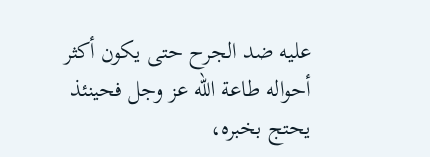عليه ضد الجرح حتى يكون أكثر أحواله طاعة الله عز وجل فحينئذ يحتج بخبره،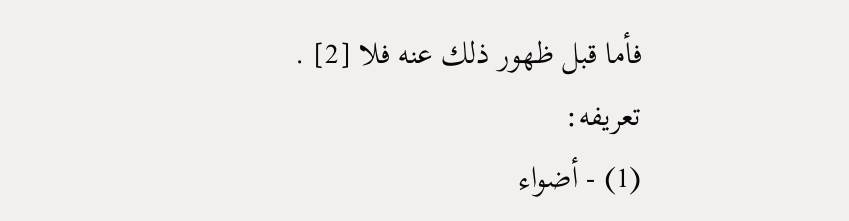فأما قبل ظهور ذلك عنه فلا [2] .
تعريفه:
(1) - أضواء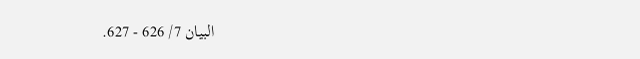البيان 7/ 626 - 627.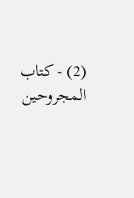(2) - كتاب المجروحين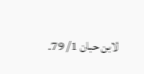لابن حبان 1/ 79.